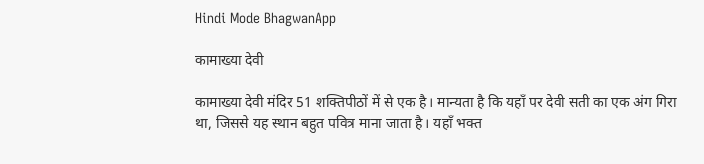Hindi Mode BhagwanApp

कामाख्या देवी

कामाख्या देवी मंदिर 51 शक्तिपीठों में से एक है। मान्यता है कि यहाँ पर देवी सती का एक अंग गिरा था, जिससे यह स्थान बहुत पवित्र माना जाता है। यहाँ भक्त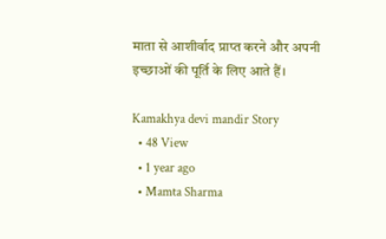माता से आशीर्वाद प्राप्त करने और अपनी इच्छाओं की पूर्ति के लिए आते हैं।

Kamakhya devi mandir Story
  • 48 View
  • 1 year ago
  • Mamta Sharma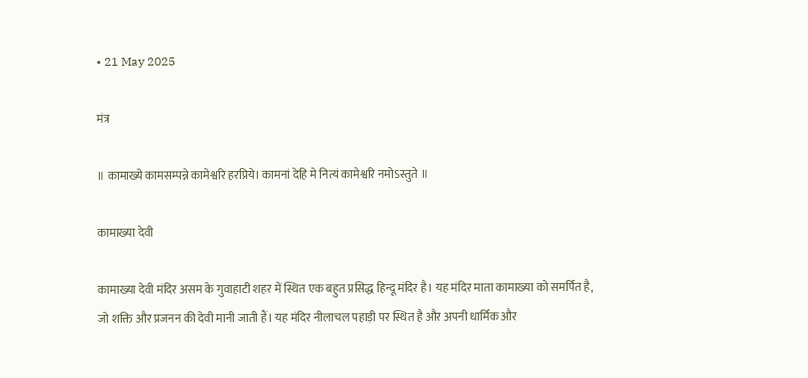• 21 May 2025

मंत्र

॥ कामाख्ये कामसम्पन्ने कामेश्वरि हरप्रिये। कामनां देहि मे नित्यं कामेश्वरि नमोऽस्तुते ॥

कामाख्या देवी

कामाख्या देवी मंदिर असम के गुवाहाटी शहर में स्थित एक बहुत प्रसिद्ध हिन्दू मंदिर है। यह मंदिर माता कामाख्या को समर्पित है, जो शक्ति और प्रजनन की देवी मानी जाती हैं। यह मंदिर नीलाचल पहाड़ी पर स्थित है और अपनी धार्मिक और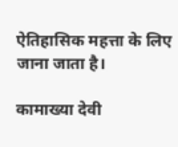ऐतिहासिक महत्ता के लिए जाना जाता है।

कामाख्या देवी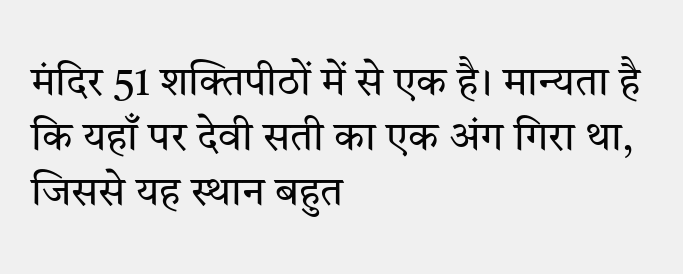मंदिर 51 शक्तिपीठों में से एक है। मान्यता है कि यहाँ पर देवी सती का एक अंग गिरा था, जिससे यह स्थान बहुत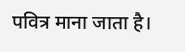पवित्र माना जाता है।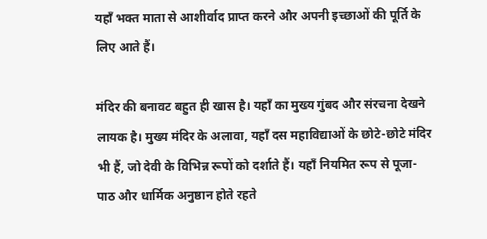यहाँ भक्त माता से आशीर्वाद प्राप्त करने और अपनी इच्छाओं की पूर्ति के लिए आते हैं।

मंदिर की बनावट बहुत ही खास है। यहाँ का मुख्य गुंबद और संरचना देखने लायक है। मुख्य मंदिर के अलावा, यहाँ दस महाविद्याओं के छोटे-छोटे मंदिर भी हैं, जो देवी के विभिन्न रूपों को दर्शाते हैं। यहाँ नियमित रूप से पूजा-पाठ और धार्मिक अनुष्ठान होते रहते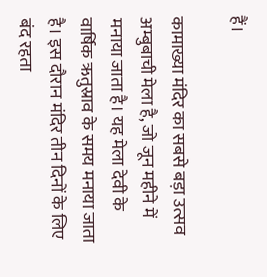हैं।

कामाख्या मंदिर का सबसे बड़ा उत्सव अम्बुबाची मेला है, जो जून महीने में मनाया जाता है। यह मेला देवी के वार्षिक ऋतुस्राव के समय मनाया जाता है। इस दौरान मंदिर तीन दिनों के लिए बंद रहता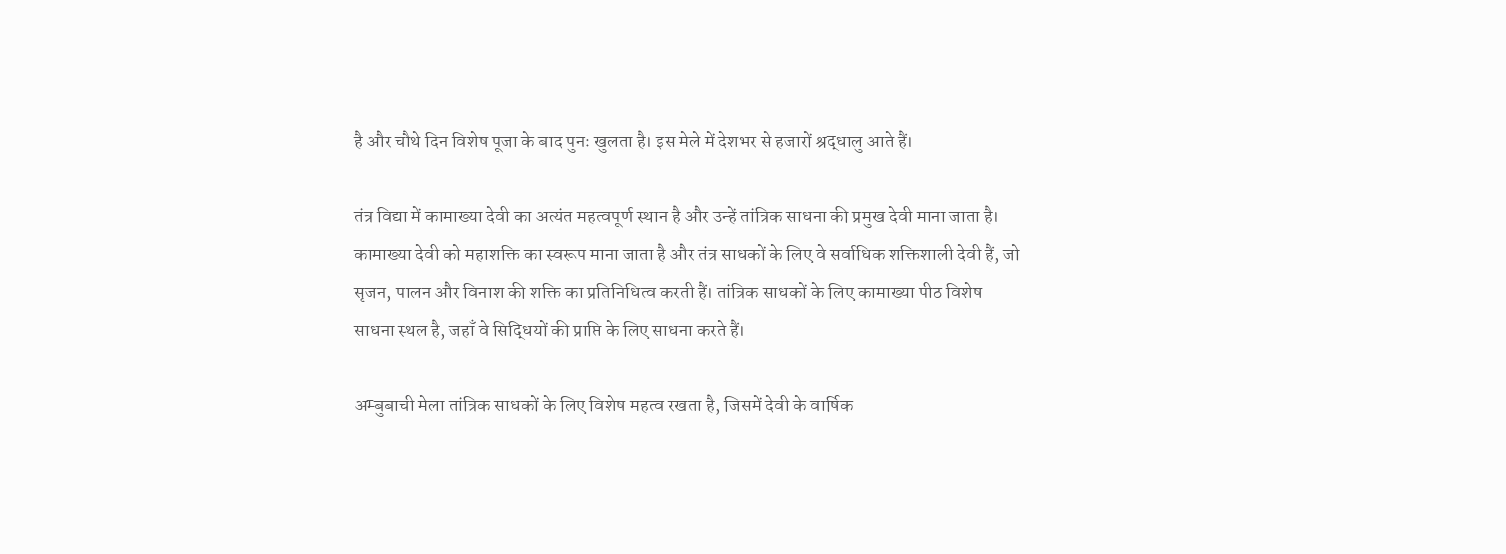है और चौथे दिन विशेष पूजा के बाद पुनः खुलता है। इस मेले में देशभर से हजारों श्रद्धालु आते हैं।

तंत्र विद्या में कामाख्या देवी का अत्यंत महत्वपूर्ण स्थान है और उन्हें तांत्रिक साधना की प्रमुख देवी माना जाता है। कामाख्या देवी को महाशक्ति का स्वरूप माना जाता है और तंत्र साधकों के लिए वे सर्वाधिक शक्तिशाली देवी हैं, जो सृजन, पालन और विनाश की शक्ति का प्रतिनिधित्व करती हैं। तांत्रिक साधकों के लिए कामाख्या पीठ विशेष साधना स्थल है, जहाँ वे सिद्धियों की प्राप्ति के लिए साधना करते हैं।

अम्बुबाची मेला तांत्रिक साधकों के लिए विशेष महत्व रखता है, जिसमें देवी के वार्षिक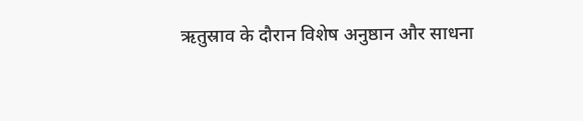ऋतुस्राव के दौरान विशेष अनुष्ठान और साधना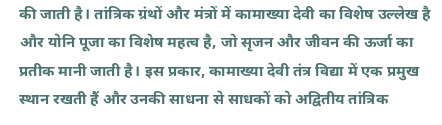की जाती है। तांत्रिक ग्रंथों और मंत्रों में कामाख्या देवी का विशेष उल्लेख है और योनि पूजा का विशेष महत्व है, जो सृजन और जीवन की ऊर्जा का प्रतीक मानी जाती है। इस प्रकार, कामाख्या देवी तंत्र विद्या में एक प्रमुख स्थान रखती हैं और उनकी साधना से साधकों को अद्वितीय तांत्रिक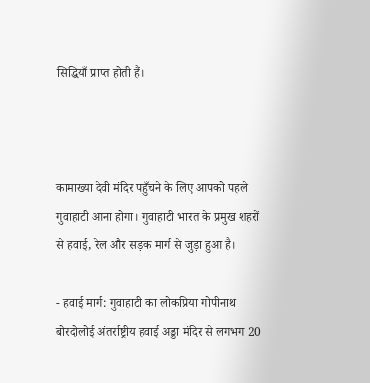सिद्धियाँ प्राप्त होती हैं।



कामाख्या देवी मंदिर पहुँचने के लिए आपको पहले गुवाहाटी आना होगा। गुवाहाटी भारत के प्रमुख शहरों से हवाई, रेल और सड़क मार्ग से जुड़ा हुआ है।

- हवाई मार्ग: गुवाहाटी का लोकप्रिया गोपीनाथ बोरदोलोई अंतर्राष्ट्रीय हवाई अड्डा मंदिर से लगभग 20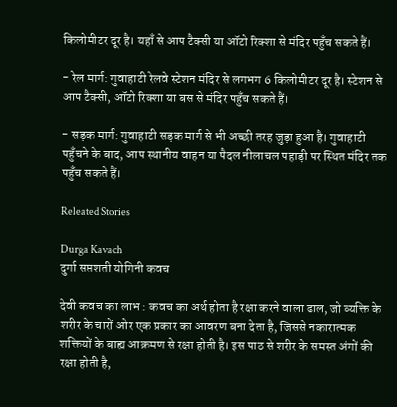किलोमीटर दूर है। यहाँ से आप टैक्सी या ऑटो रिक्शा से मंदिर पहुँच सकते हैं।

- रेल मार्ग: गुवाहाटी रेलवे स्टेशन मंदिर से लगभग 6 किलोमीटर दूर है। स्टेशन से आप टैक्सी, ऑटो रिक्शा या बस से मंदिर पहुँच सकते हैं।

- सड़क मार्ग: गुवाहाटी सड़क मार्ग से भी अच्छी तरह जुड़ा हुआ है। गुवाहाटी पहुँचने के बाद, आप स्थानीय वाहन या पैदल नीलाचल पहाड़ी पर स्थित मंदिर तक पहुँच सकते हैं।

Releated Stories

Durga Kavach
दुर्गा सप्तशती योगिनी कवच

देवी कवच का लाभ : कवच का अर्थ होता है रक्षा करने वाला ढाल, जो व्यक्ति के शरीर के चारों ओर एक प्रकार का आवरण बना देता है, जिससे नकारात्मक शक्तियों के बाह्य आक्रमण से रक्षा होती है। इस पाठ से शरीर के समस्त अंगों की रक्षा होती है,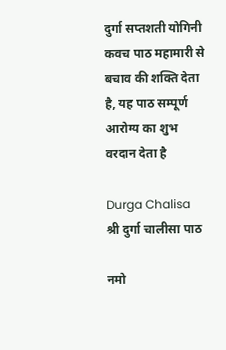दुर्गा सप्तशती योगिनी कवच पाठ महामारी से बचाव की शक्ति देता है, यह पाठ सम्पूर्ण आरोग्य का शुभ वरदान देता है

Durga Chalisa
श्री दुर्गा चालीसा पाठ

नमो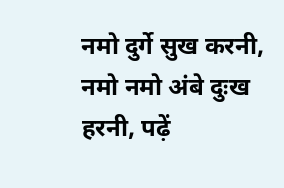नमो दुर्गे सुख करनी, नमो नमो अंबे दुःख हरनी, पढ़ें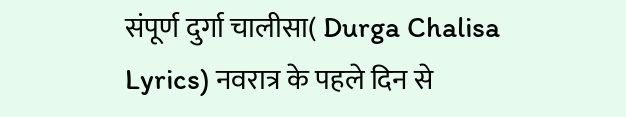संपूर्ण दुर्गा चालीसा( Durga Chalisa Lyrics) नवरात्र के पहले दिन से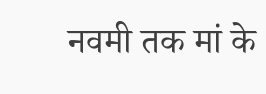नवमी तक मां के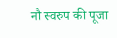नौ स्वरुप की पूजा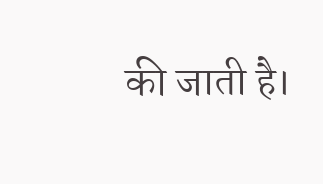की जाती है।